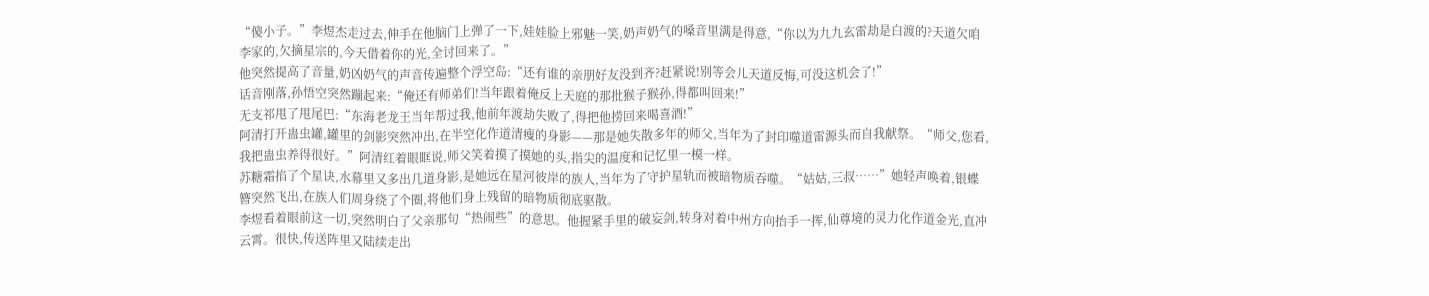“傻小子。”李煜杰走过去,伸手在他脑门上弹了一下,娃娃脸上邪魅一笑,奶声奶气的嗓音里满是得意,“你以为九九玄雷劫是白渡的?天道欠咱李家的,欠摘星宗的,今天借着你的光,全讨回来了。”
他突然提高了音量,奶凶奶气的声音传遍整个浮空岛:“还有谁的亲朋好友没到齐?赶紧说!别等会儿天道反悔,可没这机会了!”
话音刚落,孙悟空突然蹦起来:“俺还有师弟们!当年跟着俺反上天庭的那批猴子猴孙,得都叫回来!”
无支祁甩了甩尾巴:“东海老龙王当年帮过我,他前年渡劫失败了,得把他捞回来喝喜酒!”
阿清打开蛊虫罐,罐里的剑影突然冲出,在半空化作道清瘦的身影——那是她失散多年的师父,当年为了封印噬道雷源头而自我献祭。“师父,您看,我把蛊虫养得很好。”阿清红着眼眶说,师父笑着摸了摸她的头,指尖的温度和记忆里一模一样。
苏糖霜掐了个星诀,水幕里又多出几道身影,是她远在星河彼岸的族人,当年为了守护星轨而被暗物质吞噬。“姑姑,三叔……”她轻声唤着,银蝶簪突然飞出,在族人们周身绕了个圈,将他们身上残留的暗物质彻底驱散。
李煜看着眼前这一切,突然明白了父亲那句“热闹些”的意思。他握紧手里的破妄剑,转身对着中州方向抬手一挥,仙尊境的灵力化作道金光,直冲云霄。很快,传送阵里又陆续走出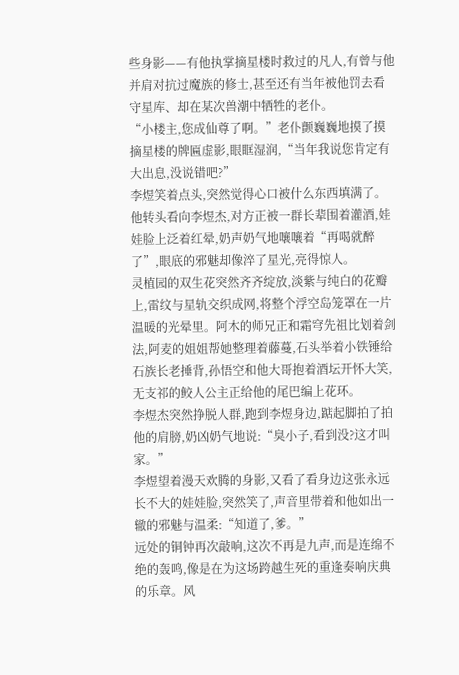些身影——有他执掌摘星楼时救过的凡人,有曾与他并肩对抗过魔族的修士,甚至还有当年被他罚去看守星库、却在某次兽潮中牺牲的老仆。
“小楼主,您成仙尊了啊。”老仆颤巍巍地摸了摸摘星楼的牌匾虚影,眼眶湿润,“当年我说您肯定有大出息,没说错吧?”
李煜笑着点头,突然觉得心口被什么东西填满了。他转头看向李煜杰,对方正被一群长辈围着灌酒,娃娃脸上泛着红晕,奶声奶气地嚷嚷着“再喝就醉了”,眼底的邪魅却像淬了星光,亮得惊人。
灵植园的双生花突然齐齐绽放,淡紫与纯白的花瓣上,雷纹与星轨交织成网,将整个浮空岛笼罩在一片温暖的光晕里。阿木的师兄正和霜穹先祖比划着剑法,阿麦的姐姐帮她整理着藤蔓,石头举着小铁锤给石族长老捶背,孙悟空和他大哥抱着酒坛开怀大笑,无支祁的鲛人公主正给他的尾巴编上花环。
李煜杰突然挣脱人群,跑到李煜身边,踮起脚拍了拍他的肩膀,奶凶奶气地说:“臭小子,看到没?这才叫家。”
李煜望着漫天欢腾的身影,又看了看身边这张永远长不大的娃娃脸,突然笑了,声音里带着和他如出一辙的邪魅与温柔:“知道了,爹。”
远处的铜钟再次敲响,这次不再是九声,而是连绵不绝的轰鸣,像是在为这场跨越生死的重逢奏响庆典的乐章。风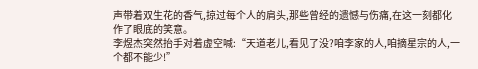声带着双生花的香气,掠过每个人的肩头,那些曾经的遗憾与伤痛,在这一刻都化作了眼底的笑意。
李煜杰突然抬手对着虚空喊:“天道老儿,看见了没?咱李家的人,咱摘星宗的人,一个都不能少!”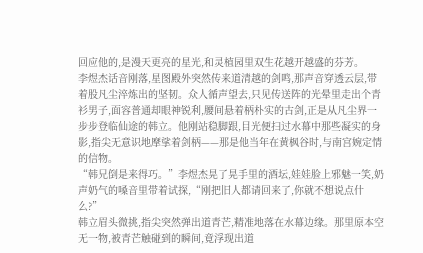回应他的,是漫天更亮的星光,和灵植园里双生花越开越盛的芬芳。
李煜杰话音刚落,星图殿外突然传来道清越的剑鸣,那声音穿透云层,带着股凡尘淬炼出的坚韧。众人循声望去,只见传送阵的光晕里走出个青衫男子,面容普通却眼神锐利,腰间悬着柄朴实的古剑,正是从凡尘界一步步登临仙途的韩立。他刚站稳脚跟,目光便扫过水幕中那些凝实的身影,指尖无意识地摩挲着剑柄——那是他当年在黄枫谷时,与南宫婉定情的信物。
“韩兄倒是来得巧。”李煜杰晃了晃手里的酒坛,娃娃脸上邪魅一笑,奶声奶气的嗓音里带着试探,“刚把旧人都请回来了,你就不想说点什么?”
韩立眉头微挑,指尖突然弹出道青芒,精准地落在水幕边缘。那里原本空无一物,被青芒触碰到的瞬间,竟浮现出道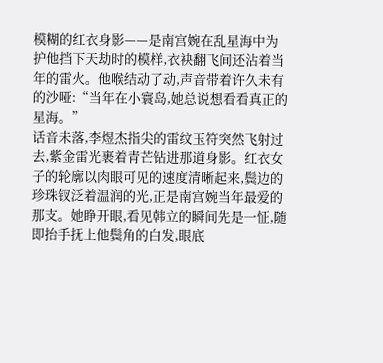模糊的红衣身影——是南宫婉在乱星海中为护他挡下天劫时的模样,衣袂翻飞间还沾着当年的雷火。他喉结动了动,声音带着许久未有的沙哑:“当年在小寰岛,她总说想看看真正的星海。”
话音未落,李煜杰指尖的雷纹玉符突然飞射过去,紫金雷光裹着青芒钻进那道身影。红衣女子的轮廓以肉眼可见的速度清晰起来,鬓边的珍珠钗泛着温润的光,正是南宫婉当年最爱的那支。她睁开眼,看见韩立的瞬间先是一怔,随即抬手抚上他鬓角的白发,眼底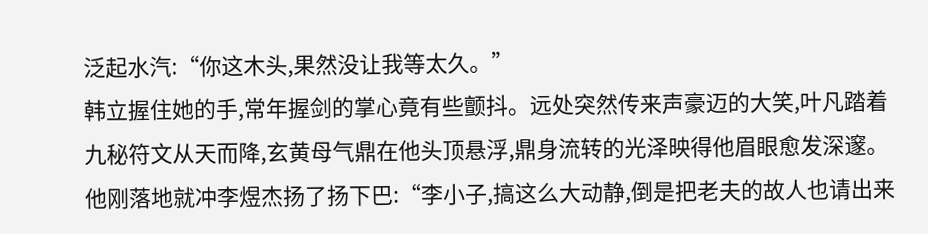泛起水汽:“你这木头,果然没让我等太久。”
韩立握住她的手,常年握剑的掌心竟有些颤抖。远处突然传来声豪迈的大笑,叶凡踏着九秘符文从天而降,玄黄母气鼎在他头顶悬浮,鼎身流转的光泽映得他眉眼愈发深邃。他刚落地就冲李煜杰扬了扬下巴:“李小子,搞这么大动静,倒是把老夫的故人也请出来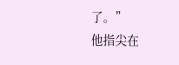了。”
他指尖在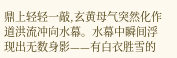鼎上轻轻一敲,玄黄母气突然化作道洪流冲向水幕。水幕中瞬间浮现出无数身影——有白衣胜雪的